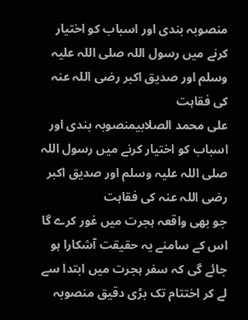منصوبہ بندی اور اسباب کو اختیار کرنے میں رسول اللہ صلی اللہ علیہ وسلم اور صدیق اکبر رضی اللہ عنہ کی فقاہت
علی محمد الصلابیمنصوبہ بندی اور اسباب کو اختیار کرنے میں رسول اللہ صلی اللہ علیہ وسلم اور صدیق اکبر رضی اللہ عنہ کی فقاہت
جو بھی واقعہ ہجرت میں غور کرے گا اس کے سامنے یہ حقیقت آشکارا ہو جائے گی کہ سفر ہجرت میں ابتدا سے لے کر اختتام تک بڑی دقیق منصوبہ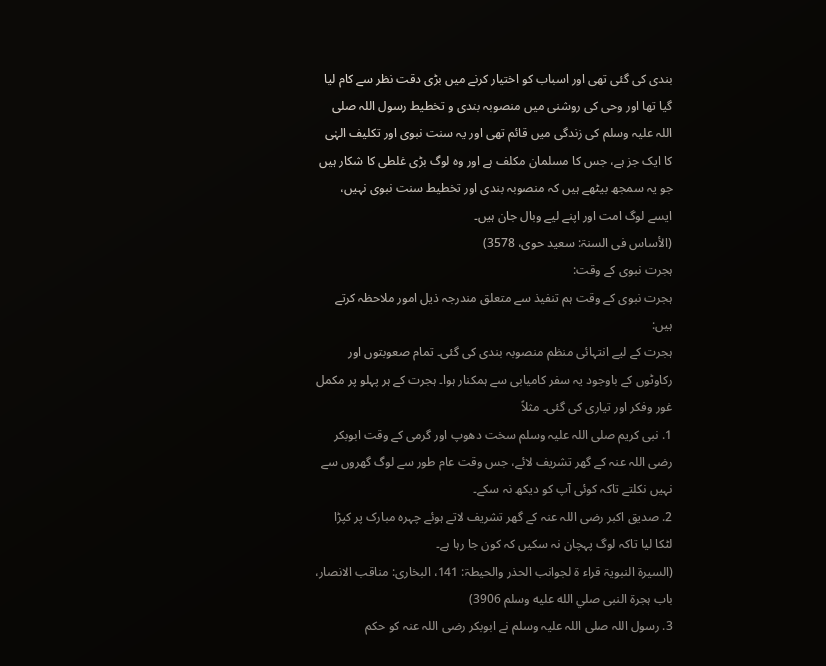بندی کی گئی تھی اور اسباب کو اختیار کرنے میں بڑی دقت نظر سے کام لیا گیا تھا اور وحی کی روشنی میں منصوبہ بندی و تخطیط رسول اللہ صلی اللہ علیہ وسلم کی زندگی میں قائم تھی اور یہ سنت نبوی اور تکلیف الہٰی کا ایک جز ہے، جس کا مسلمان مکلف ہے اور وہ لوگ بڑی غلطی کا شکار ہیں جو یہ سمجھ بیٹھے ہیں کہ منصوبہ بندی اور تخطیط سنت نبوی نہیں، ایسے لوگ امت اور اپنے لیے وبال جان ہیں۔
(الأساس فی السنۃ: سعید حوی، 3578)
ہجرت نبوی کے وقت:
ہجرت نبوی کے وقت ہم تنفیذ سے متعلق مندرجہ ذیل امور ملاحظہ کرتے ہیں:
ہجرت کے لیے انتہائی منظم منصوبہ بندی کی گئی۔ تمام صعوبتوں اور رکاوٹوں کے باوجود یہ سفر کامیابی سے ہمکنار ہوا۔ ہجرت کے ہر پہلو پر مکمل غور وفکر اور تیاری کی گئی۔ مثلاً
1. نبی کریم صلی اللہ علیہ وسلم سخت دھوپ اور گرمی کے وقت ابوبکر رضی اللہ عنہ کے گھر تشریف لائے، جس وقت عام طور سے لوگ گھروں سے نہیں نکلتے تاکہ کوئی آپ کو دیکھ نہ سکے۔
2. صدیق اکبر رضی اللہ عنہ کے گھر تشریف لاتے ہوئے چہرہ مبارک پر کپڑا لٹکا لیا تاکہ لوگ پہچان نہ سکیں کہ کون جا رہا ہے۔
(السیرۃ النبویۃ قراء ۃ لجوانب الحذر والحیطۃ: 141، البخاری: مناقب الانصار، باب ہجرۃ النبی صلي الله عليه وسلم 3906)
3. رسول اللہ صلی اللہ علیہ وسلم نے ابوبکر رضی اللہ عنہ کو حکم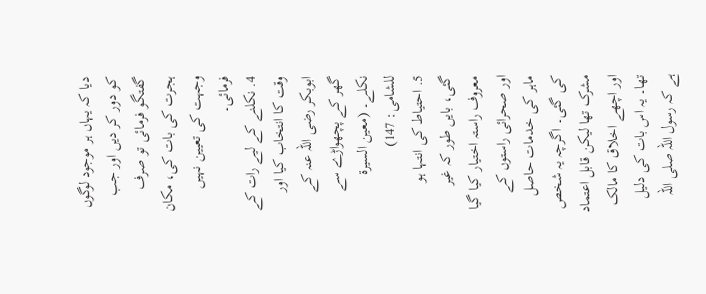دیا کہ یہاں ہر موجود لوگوں کو دور کر دیں اور جب گفتگو فرمائی تو صرف ہجرت کی بات کی، مکان وجہت کی تعیین نہیں فرمائی۔
4. نکلنے کے لیے رات کے وقت کا انتخاب کیا اور ابوبکر رضی اللہ عنہ کے گھر کے پچھواڑے سے نکلے۔ (معین السیرۃ للشامی: 147)
5. احتیاط کی انتہا ہو گئی، بایں طور کہ غیر معروف راستہ اختیار کیا گیا اور صحرائی راستوں کے ماہر کی خدمات حاصل کی گئی۔ اگرچہ یہ شخص مشرک تھا لیکن قابل اعتماد اور اچھے اخلاق کا مالک تھا۔ یہ اس بات کی دلیل ہے کہ رسول اللہ صلی اللہ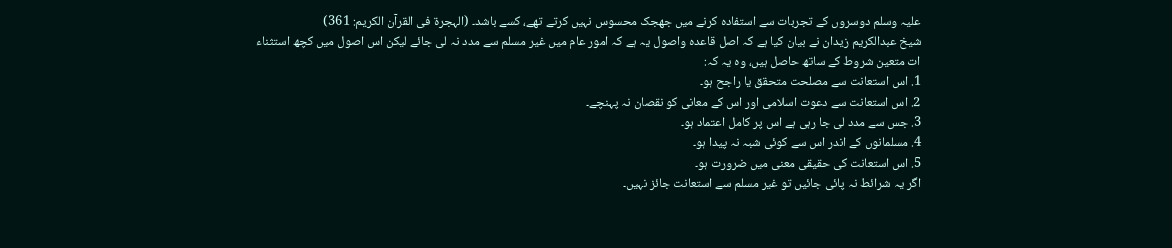علیہ وسلم دوسروں کے تجربات سے استفادہ کرنے میں جھجک محسوس نہیں کرتے تھے، کسے باشد۔ (الہجرۃ فی القرآن الکریم: 361)
شیخ عبدالکریم زیدان نے بیان کیا ہے کہ اصل قاعدہ واصول یہ ہے کہ امور عام میں غیر مسلم سے مدد نہ لی جائے لیکن اس اصول میں کچھ استثناء ات متعین شروط کے ساتھ حاصل ہیں، وہ یہ کہ:
1. اس استعانت سے مصلحت متحقق یا راجح ہو۔
2. اس استعانت سے دعوت اسلامی اور اس کے معانی کو نقصان نہ پہنچے۔
3. جس سے مدد لی جا رہی ہے اس پر کامل اعتماد ہو۔
4. مسلمانوں کے اندر اس سے کوئی شبہ نہ پیدا ہو۔
5. اس استعانت کی حقیقی معنی میں ضرورت ہو۔
اگر یہ شرائط نہ پائی جائیں تو غیر مسلم سے استعانت جائز نہیں۔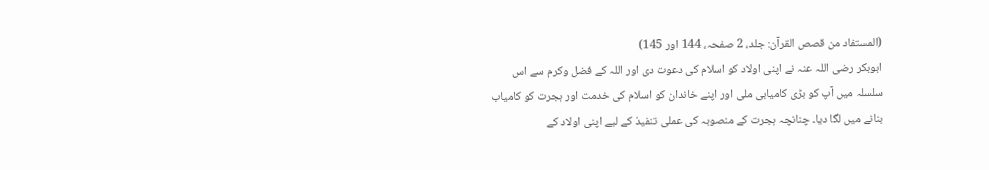(المستفاد من قصص القرآن: جلد، 2 صفحہ، 144 اور 145)
ابوبکر رضی اللہ عنہ نے اپنی اولاد کو اسلام کی دعوت دی اور اللہ کے فضل وکرم سے اس سلسلہ میں آپ کو بڑی کامیابی ملی اور اپنے خاندان کو اسلام کی خدمت اور ہجرت کو کامیاب بنانے میں لگا دیا۔ چنانچہ ہجرت کے منصوبہ کی عملی تنفیذ کے لیے اپنی اولاد کے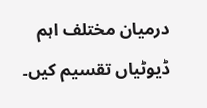درمیان مختلف اہم ڈیوٹیاں تقسیم کیں۔